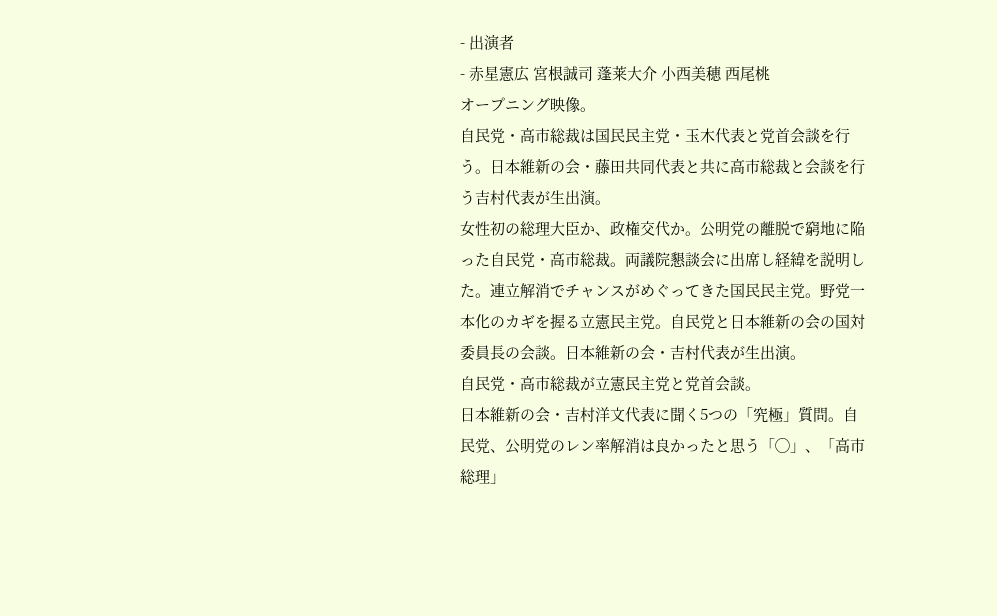- 出演者
- 赤星憲広 宮根誠司 蓬莱大介 小西美穂 西尾桃
オープニング映像。
自民党・高市総裁は国民民主党・玉木代表と党首会談を行う。日本維新の会・藤田共同代表と共に高市総裁と会談を行う吉村代表が生出演。
女性初の総理大臣か、政権交代か。公明党の離脱で窮地に陥った自民党・高市総裁。両議院懇談会に出席し経緯を説明した。連立解消でチャンスがめぐってきた国民民主党。野党一本化のカギを握る立憲民主党。自民党と日本維新の会の国対委員長の会談。日本維新の会・吉村代表が生出演。
自民党・高市総裁が立憲民主党と党首会談。
日本維新の会・吉村洋文代表に聞く5つの「究極」質問。自民党、公明党のレン率解消は良かったと思う「◯」、「高市総理」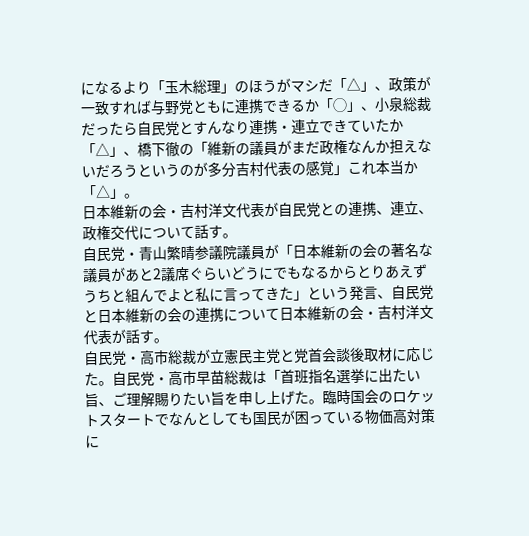になるより「玉木総理」のほうがマシだ「△」、政策が一致すれば与野党ともに連携できるか「◯」、小泉総裁だったら自民党とすんなり連携・連立できていたか「△」、橋下徹の「維新の議員がまだ政権なんか担えないだろうというのが多分吉村代表の感覚」これ本当か「△」。
日本維新の会・吉村洋文代表が自民党との連携、連立、政権交代について話す。
自民党・青山繁晴参議院議員が「日本維新の会の著名な議員があと2議席ぐらいどうにでもなるからとりあえずうちと組んでよと私に言ってきた」という発言、自民党と日本維新の会の連携について日本維新の会・吉村洋文代表が話す。
自民党・高市総裁が立憲民主党と党首会談後取材に応じた。自民党・高市早苗総裁は「首班指名選挙に出たい旨、ご理解賜りたい旨を申し上げた。臨時国会のロケットスタートでなんとしても国民が困っている物価高対策に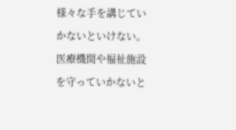様々な手を講じていかないといけない。医療機関や福祉施設を守っていかないと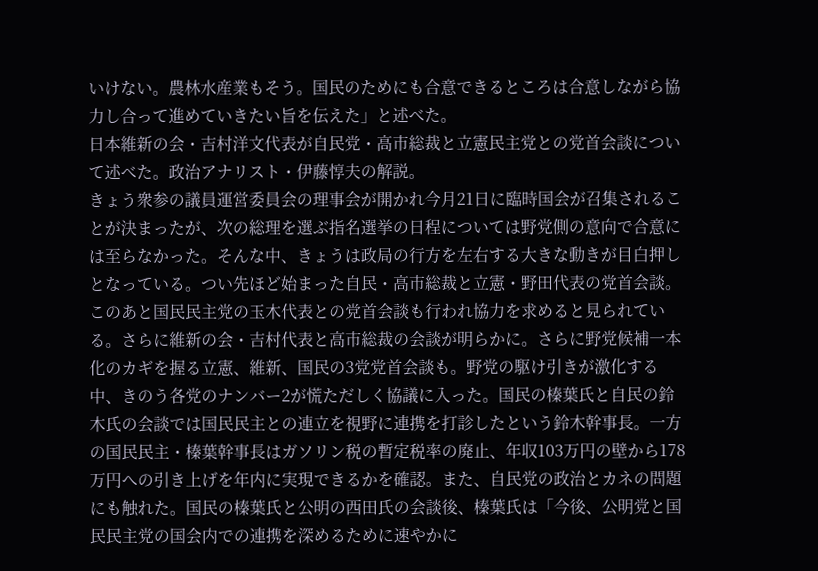いけない。農林水産業もそう。国民のためにも合意できるところは合意しながら協力し合って進めていきたい旨を伝えた」と述べた。
日本維新の会・吉村洋文代表が自民党・高市総裁と立憲民主党との党首会談について述べた。政治アナリスト・伊藤惇夫の解説。
きょう衆参の議員運営委員会の理事会が開かれ今月21日に臨時国会が召集されることが決まったが、次の総理を選ぶ指名選挙の日程については野党側の意向で合意には至らなかった。そんな中、きょうは政局の行方を左右する大きな動きが目白押しとなっている。つい先ほど始まった自民・高市総裁と立憲・野田代表の党首会談。このあと国民民主党の玉木代表との党首会談も行われ協力を求めると見られている。さらに維新の会・吉村代表と高市総裁の会談が明らかに。さらに野党候補一本化のカギを握る立憲、維新、国民の3党党首会談も。野党の駆け引きが激化する中、きのう各党のナンバー2が慌ただしく協議に入った。国民の榛葉氏と自民の鈴木氏の会談では国民民主との連立を視野に連携を打診したという鈴木幹事長。一方の国民民主・榛葉幹事長はガソリン税の暫定税率の廃止、年収103万円の壁から178万円への引き上げを年内に実現できるかを確認。また、自民党の政治とカネの問題にも触れた。国民の榛葉氏と公明の西田氏の会談後、榛葉氏は「今後、公明党と国民民主党の国会内での連携を深めるために速やかに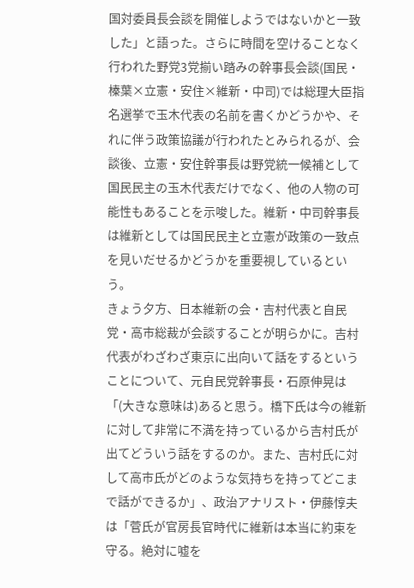国対委員長会談を開催しようではないかと一致した」と語った。さらに時間を空けることなく行われた野党3党揃い踏みの幹事長会談(国民・榛葉×立憲・安住×維新・中司)では総理大臣指名選挙で玉木代表の名前を書くかどうかや、それに伴う政策協議が行われたとみられるが、会談後、立憲・安住幹事長は野党統一候補として国民民主の玉木代表だけでなく、他の人物の可能性もあることを示唆した。維新・中司幹事長は維新としては国民民主と立憲が政策の一致点を見いだせるかどうかを重要視しているという。
きょう夕方、日本維新の会・吉村代表と自民党・高市総裁が会談することが明らかに。吉村代表がわざわざ東京に出向いて話をするということについて、元自民党幹事長・石原伸晃は「(大きな意味は)あると思う。橋下氏は今の維新に対して非常に不満を持っているから吉村氏が出てどういう話をするのか。また、吉村氏に対して高市氏がどのような気持ちを持ってどこまで話ができるか」、政治アナリスト・伊藤惇夫は「菅氏が官房長官時代に維新は本当に約束を守る。絶対に嘘を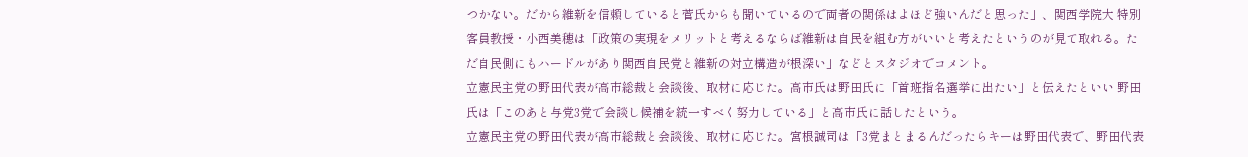つかない。だから維新を信頼していると菅氏からも聞いているので両者の関係はよほど強いんだと思った」、関西学院大 特別客員教授・小西美穂は「政策の実現をメリットと考えるならば維新は自民を組む方がいいと考えたというのが見て取れる。ただ自民側にもハードルがあり関西自民党と維新の対立構造が根深い」などとスタジオでコメント。
立憲民主党の野田代表が高市総裁と会談後、取材に応じた。高市氏は野田氏に「首班指名選挙に出たい」と伝えたといい 野田氏は「このあと与党3党で会談し候補を統一すべく努力している」と高市氏に話したという。
立憲民主党の野田代表が高市総裁と会談後、取材に応じた。宮根誠司は「3党まとまるんだったらキーは野田代表で、野田代表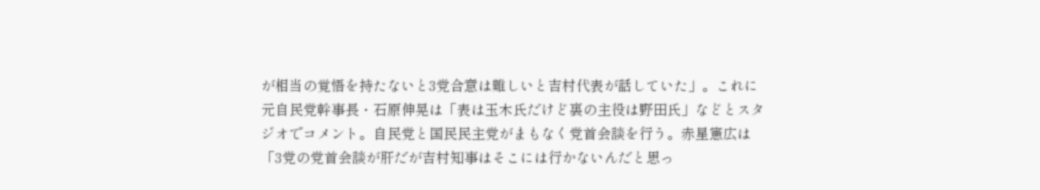が相当の覚悟を持たないと3党合意は難しいと吉村代表が話していた」。これに元自民党幹事長・石原伸晃は「表は玉木氏だけど裏の主役は野田氏」などとスタジオでコメント。自民党と国民民主党がまもなく党首会談を行う。赤星憲広は「3党の党首会談が肝だが吉村知事はそこには行かないんだと思っ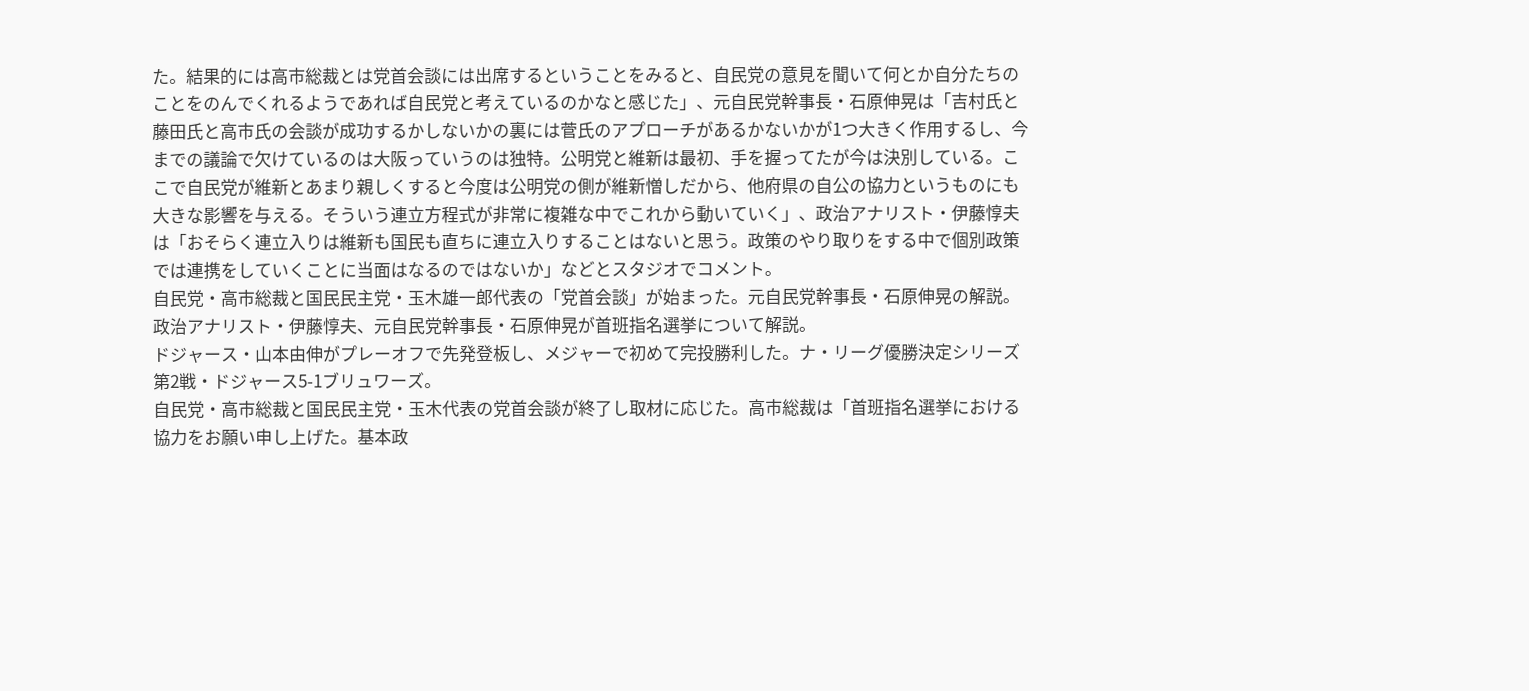た。結果的には高市総裁とは党首会談には出席するということをみると、自民党の意見を聞いて何とか自分たちのことをのんでくれるようであれば自民党と考えているのかなと感じた」、元自民党幹事長・石原伸晃は「吉村氏と藤田氏と高市氏の会談が成功するかしないかの裏には菅氏のアプローチがあるかないかが1つ大きく作用するし、今までの議論で欠けているのは大阪っていうのは独特。公明党と維新は最初、手を握ってたが今は決別している。ここで自民党が維新とあまり親しくすると今度は公明党の側が維新憎しだから、他府県の自公の協力というものにも大きな影響を与える。そういう連立方程式が非常に複雑な中でこれから動いていく」、政治アナリスト・伊藤惇夫は「おそらく連立入りは維新も国民も直ちに連立入りすることはないと思う。政策のやり取りをする中で個別政策では連携をしていくことに当面はなるのではないか」などとスタジオでコメント。
自民党・高市総裁と国民民主党・玉木雄一郎代表の「党首会談」が始まった。元自民党幹事長・石原伸晃の解説。
政治アナリスト・伊藤惇夫、元自民党幹事長・石原伸晃が首班指名選挙について解説。
ドジャース・山本由伸がプレーオフで先発登板し、メジャーで初めて完投勝利した。ナ・リーグ優勝決定シリーズ第2戦・ドジャース5-1ブリュワーズ。
自民党・高市総裁と国民民主党・玉木代表の党首会談が終了し取材に応じた。高市総裁は「首班指名選挙における協力をお願い申し上げた。基本政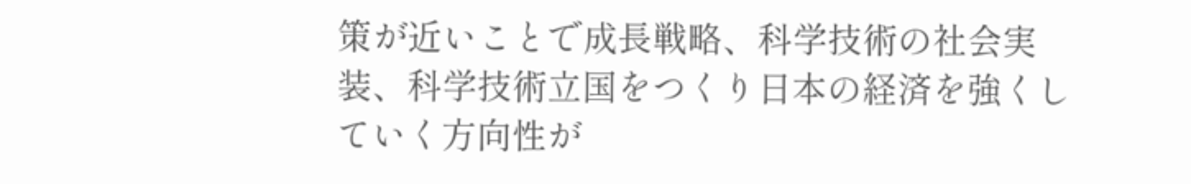策が近いことで成長戦略、科学技術の社会実装、科学技術立国をつくり日本の経済を強くしていく方向性が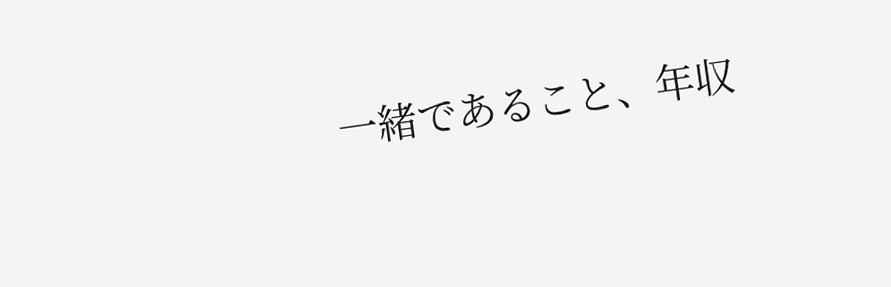一緒であること、年収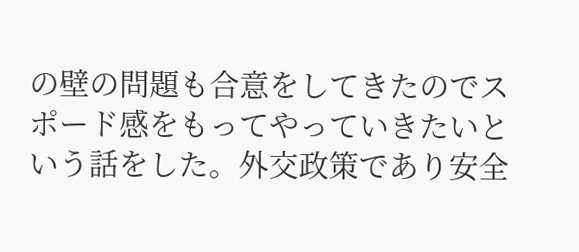の壁の問題も合意をしてきたのでスポード感をもってやっていきたいという話をした。外交政策であり安全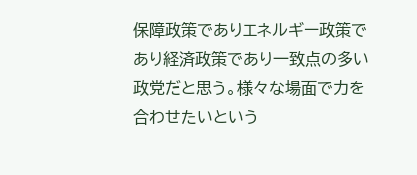保障政策でありエネルギー政策であり経済政策であり一致点の多い政党だと思う。様々な場面で力を合わせたいという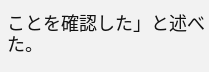ことを確認した」と述べた。